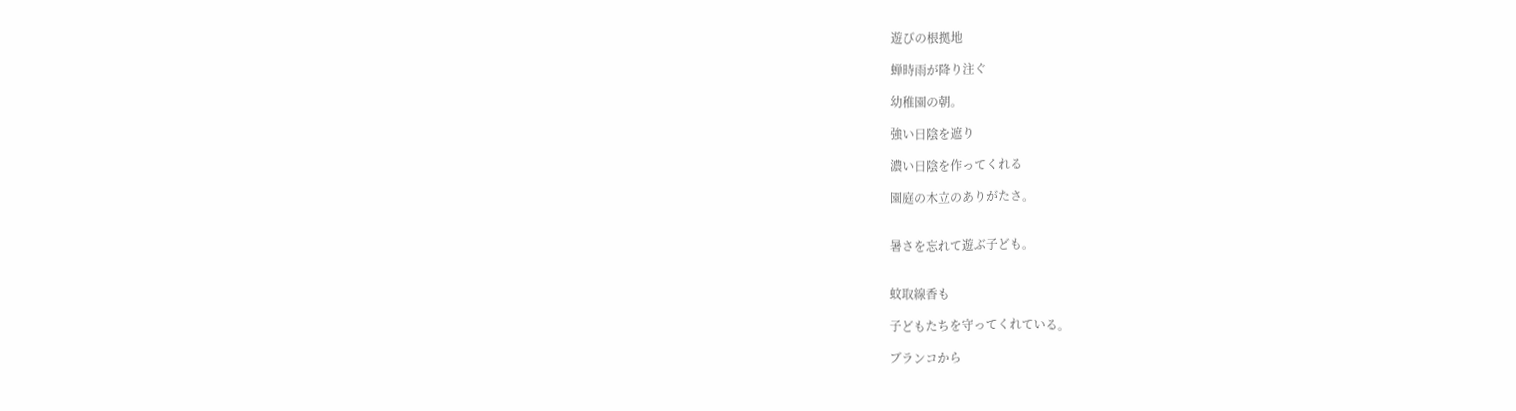遊びの根拠地

蝉時雨が降り注ぐ

幼稚園の朝。

強い日陰を遮り

濃い日陰を作ってくれる

園庭の木立のありがたさ。


暑さを忘れて遊ぶ子ども。


蚊取線香も

子どもたちを守ってくれている。

ブランコから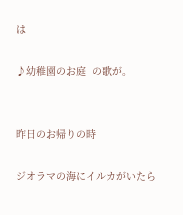は

♪幼稚園のお庭  の歌が。


昨日のお帰りの時

ジオラマの海にイルカがいたら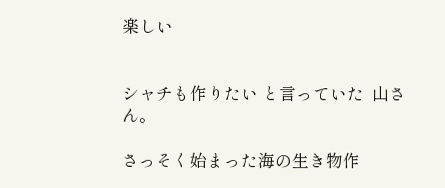楽しい


シャチも作りたい と言っていた  山さん。

さっそく始まった海の生き物作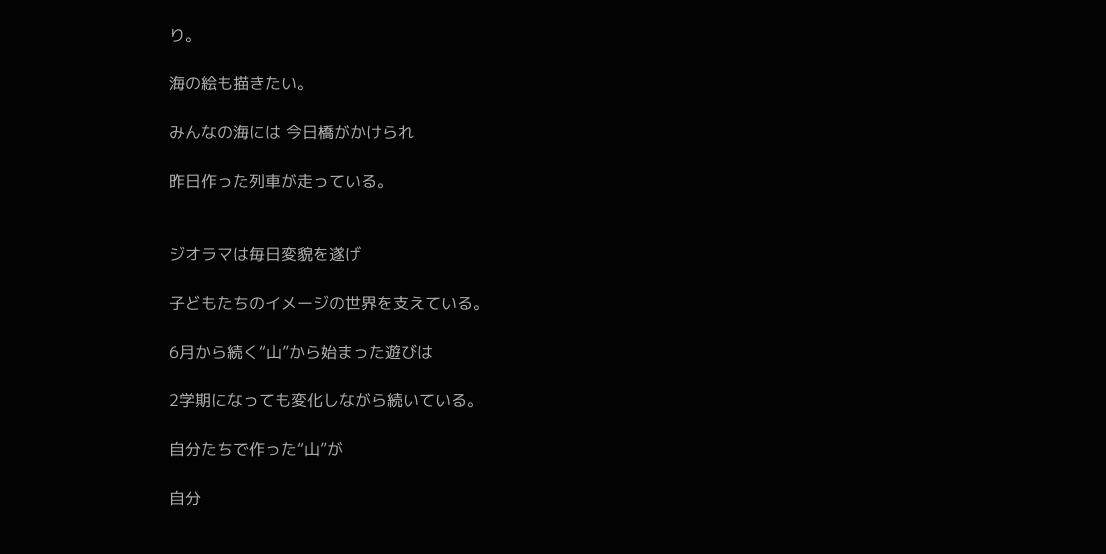り。

海の絵も描きたい。

みんなの海には 今日橋がかけられ

昨日作った列車が走っている。


ジオラマは毎日変貌を遂げ

子どもたちのイメージの世界を支えている。

6月から続く“山”から始まった遊びは

2学期になっても変化しながら続いている。

自分たちで作った“山”が

自分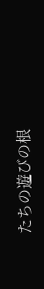たちの遊びの根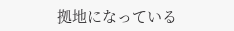拠地になっている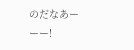のだなあーーー!